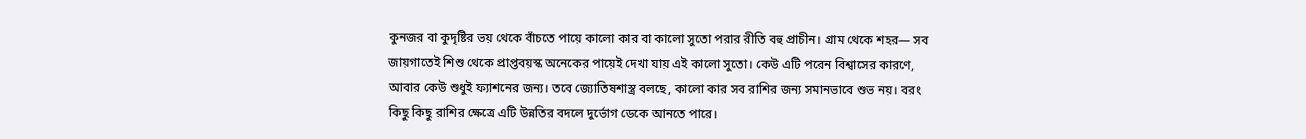কুনজর বা কুদৃষ্টির ভয় থেকে বাঁচতে পায়ে কালো কার বা কালো সুতো পরার রীতি বহু প্রাচীন। গ্রাম থেকে শহর— সব জায়গাতেই শিশু থেকে প্রাপ্তবয়স্ক অনেকের পায়েই দেখা যায় এই কালো সুতো। কেউ এটি পরেন বিশ্বাসের কারণে, আবার কেউ শুধুই ফ্যাশনের জন্য। তবে জ্যোতিষশাস্ত্র বলছে, কালো কার সব রাশির জন্য সমানভাবে শুভ নয়। বরং কিছু কিছু রাশির ক্ষেত্রে এটি উন্নতির বদলে দুর্ভোগ ডেকে আনতে পারে।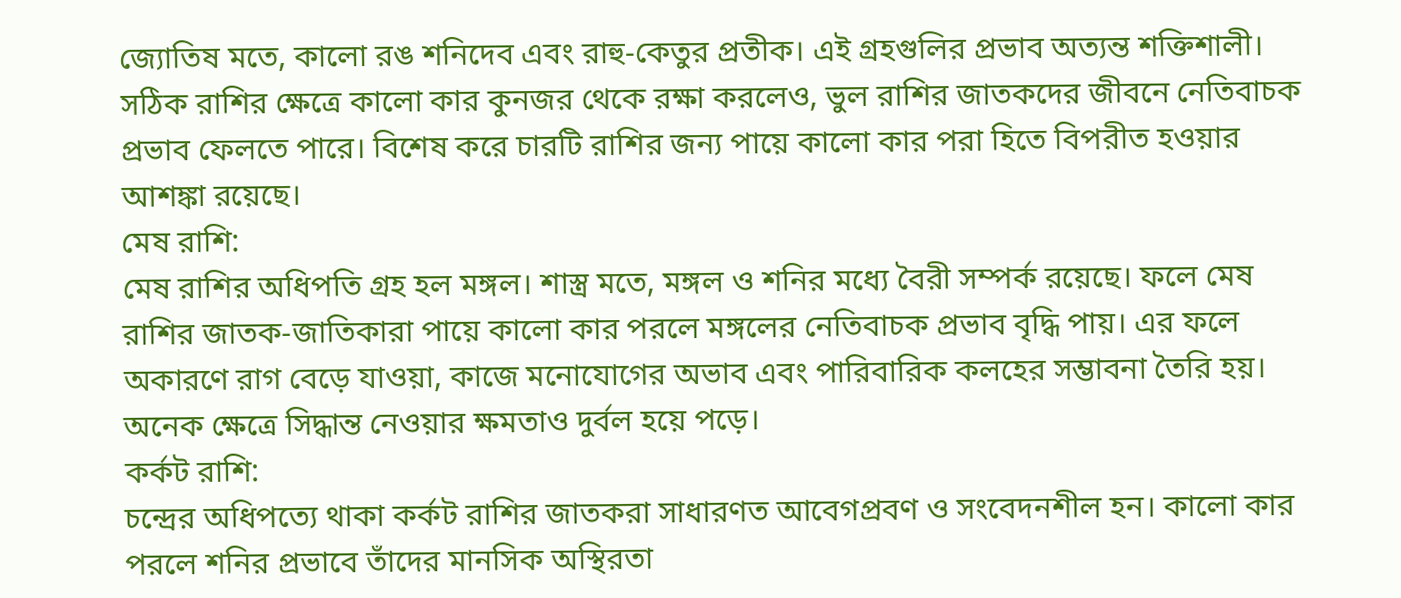জ্যোতিষ মতে, কালো রঙ শনিদেব এবং রাহু-কেতুর প্রতীক। এই গ্রহগুলির প্রভাব অত্যন্ত শক্তিশালী। সঠিক রাশির ক্ষেত্রে কালো কার কুনজর থেকে রক্ষা করলেও, ভুল রাশির জাতকদের জীবনে নেতিবাচক প্রভাব ফেলতে পারে। বিশেষ করে চারটি রাশির জন্য পায়ে কালো কার পরা হিতে বিপরীত হওয়ার আশঙ্কা রয়েছে।
মেষ রাশি:
মেষ রাশির অধিপতি গ্রহ হল মঙ্গল। শাস্ত্র মতে, মঙ্গল ও শনির মধ্যে বৈরী সম্পর্ক রয়েছে। ফলে মেষ রাশির জাতক-জাতিকারা পায়ে কালো কার পরলে মঙ্গলের নেতিবাচক প্রভাব বৃদ্ধি পায়। এর ফলে অকারণে রাগ বেড়ে যাওয়া, কাজে মনোযোগের অভাব এবং পারিবারিক কলহের সম্ভাবনা তৈরি হয়। অনেক ক্ষেত্রে সিদ্ধান্ত নেওয়ার ক্ষমতাও দুর্বল হয়ে পড়ে।
কর্কট রাশি:
চন্দ্রের অধিপত্যে থাকা কর্কট রাশির জাতকরা সাধারণত আবেগপ্রবণ ও সংবেদনশীল হন। কালো কার পরলে শনির প্রভাবে তাঁদের মানসিক অস্থিরতা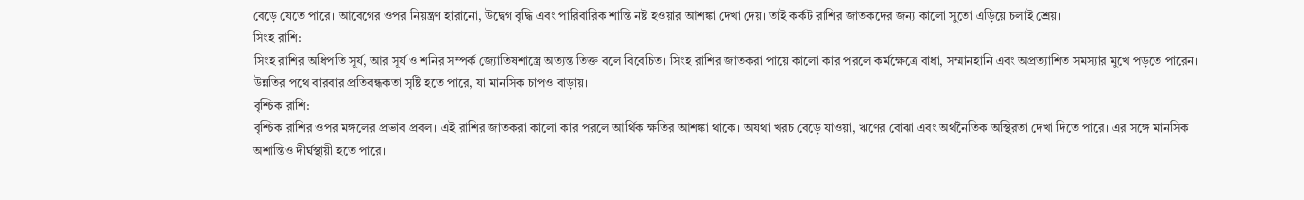বেড়ে যেতে পারে। আবেগের ওপর নিয়ন্ত্রণ হারানো, উদ্বেগ বৃদ্ধি এবং পারিবারিক শান্তি নষ্ট হওয়ার আশঙ্কা দেখা দেয়। তাই কর্কট রাশির জাতকদের জন্য কালো সুতো এড়িয়ে চলাই শ্রেয়।
সিংহ রাশি:
সিংহ রাশির অধিপতি সূর্য, আর সূর্য ও শনির সম্পর্ক জ্যোতিষশাস্ত্রে অত্যন্ত তিক্ত বলে বিবেচিত। সিংহ রাশির জাতকরা পায়ে কালো কার পরলে কর্মক্ষেত্রে বাধা, সম্মানহানি এবং অপ্রত্যাশিত সমস্যার মুখে পড়তে পারেন। উন্নতির পথে বারবার প্রতিবন্ধকতা সৃষ্টি হতে পারে, যা মানসিক চাপও বাড়ায়।
বৃশ্চিক রাশি:
বৃশ্চিক রাশির ওপর মঙ্গলের প্রভাব প্রবল। এই রাশির জাতকরা কালো কার পরলে আর্থিক ক্ষতির আশঙ্কা থাকে। অযথা খরচ বেড়ে যাওয়া, ঋণের বোঝা এবং অর্থনৈতিক অস্থিরতা দেখা দিতে পারে। এর সঙ্গে মানসিক অশান্তিও দীর্ঘস্থায়ী হতে পারে।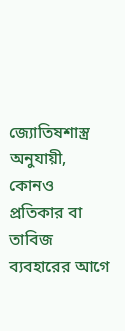জ্যোতিষশাস্ত্র অনুযায়ী, কোনও প্রতিকার বা তাবিজ ব্যবহারের আগে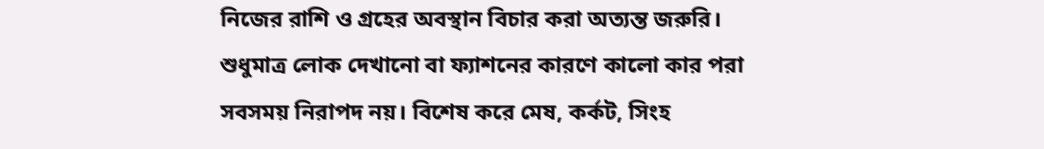নিজের রাশি ও গ্রহের অবস্থান বিচার করা অত্যন্ত জরুরি। শুধুমাত্র লোক দেখানো বা ফ্যাশনের কারণে কালো কার পরা সবসময় নিরাপদ নয়। বিশেষ করে মেষ, কর্কট, সিংহ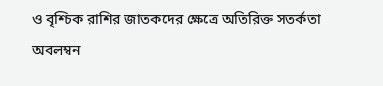ও বৃশ্চিক রাশির জাতকদের ক্ষেত্রে অতিরিক্ত সতর্কতা অবলম্বন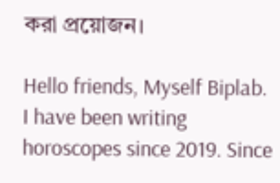করা প্রয়োজন।

Hello friends, Myself Biplab. I have been writing horoscopes since 2019. Since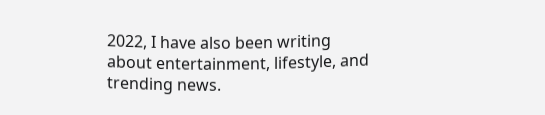2022, I have also been writing about entertainment, lifestyle, and trending news.